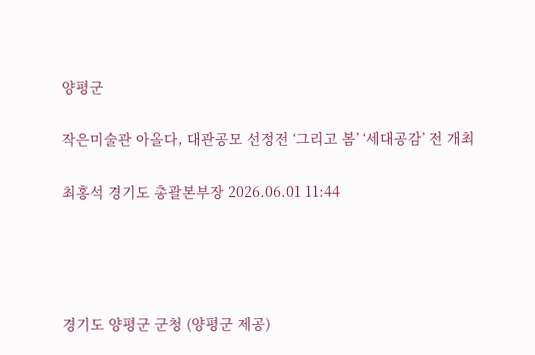양평군

작은미술관 아올다, 대관공모 선정전 ‘그리고 봄’ ‘세대공감’ 전 개최

최홍석 경기도 총괄본부장 2026.06.01 11:44




경기도 양평군 군청 (양평군 제공)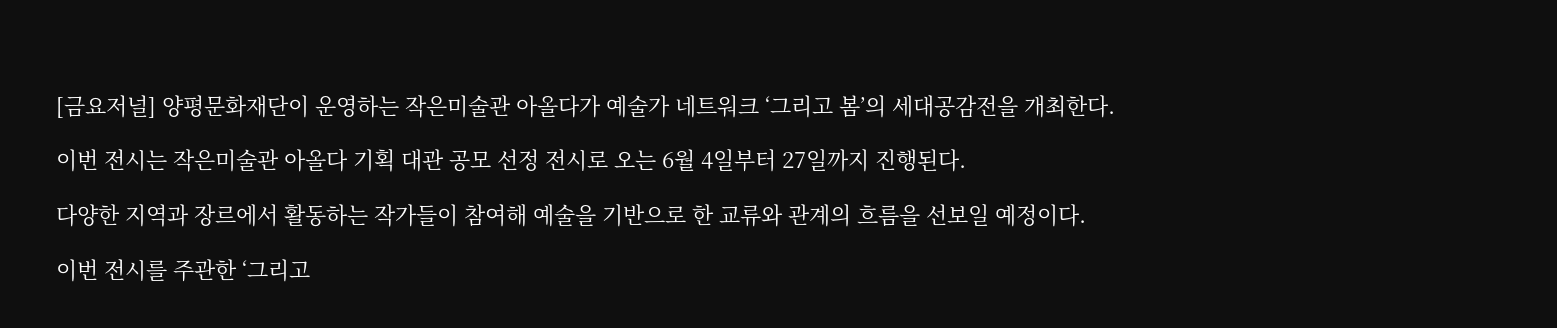[금요저널] 양평문화재단이 운영하는 작은미술관 아올다가 예술가 네트워크 ‘그리고 봄’의 세대공감전을 개최한다.

이번 전시는 작은미술관 아올다 기획 대관 공모 선정 전시로 오는 6월 4일부터 27일까지 진행된다.

다양한 지역과 장르에서 활동하는 작가들이 참여해 예술을 기반으로 한 교류와 관계의 흐름을 선보일 예정이다.

이번 전시를 주관한 ‘그리고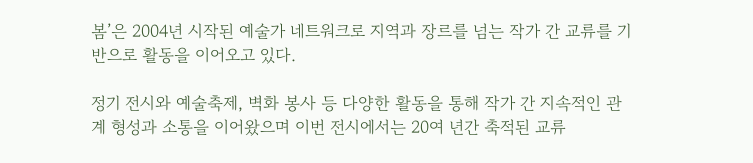봄’은 2004년 시작된 예술가 네트워크로 지역과 장르를 넘는 작가 간 교류를 기반으로 활동을 이어오고 있다.

정기 전시와 예술축제, 벽화 봉사 등 다양한 활동을 통해 작가 간 지속적인 관계 형성과 소통을 이어왔으며 이번 전시에서는 20여 년간 축적된 교류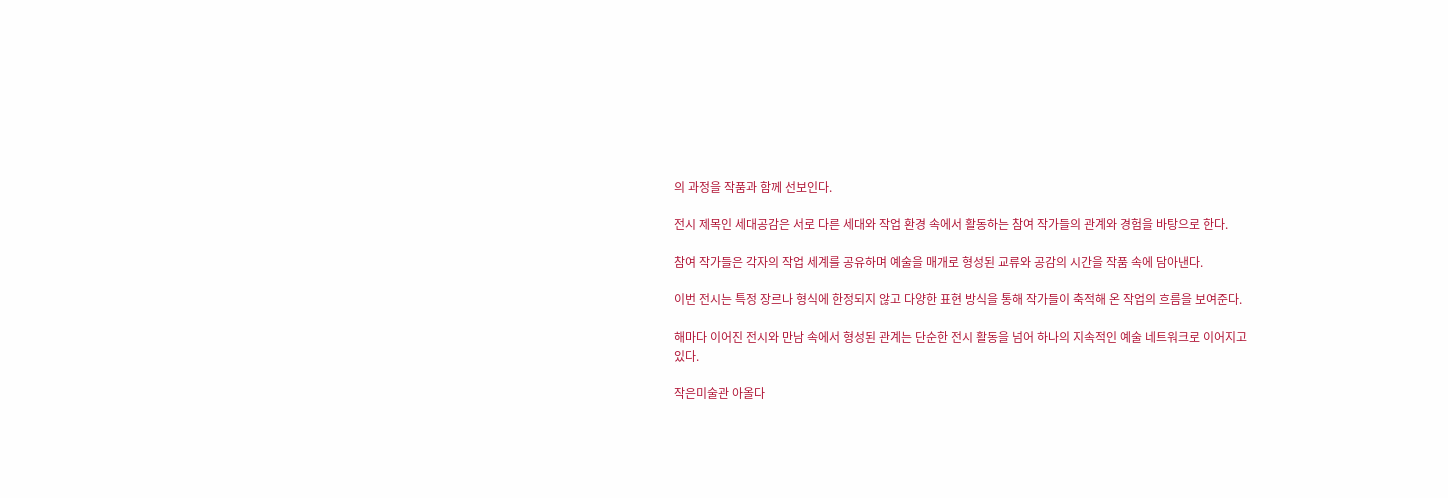의 과정을 작품과 함께 선보인다.

전시 제목인 세대공감은 서로 다른 세대와 작업 환경 속에서 활동하는 참여 작가들의 관계와 경험을 바탕으로 한다.

참여 작가들은 각자의 작업 세계를 공유하며 예술을 매개로 형성된 교류와 공감의 시간을 작품 속에 담아낸다.

이번 전시는 특정 장르나 형식에 한정되지 않고 다양한 표현 방식을 통해 작가들이 축적해 온 작업의 흐름을 보여준다.

해마다 이어진 전시와 만남 속에서 형성된 관계는 단순한 전시 활동을 넘어 하나의 지속적인 예술 네트워크로 이어지고 있다.

작은미술관 아올다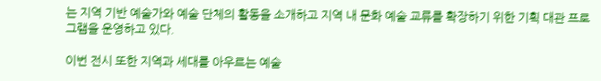는 지역 기반 예술가와 예술 단체의 활동을 소개하고 지역 내 문화 예술 교류를 확장하기 위한 기획 대관 프로그램을 운영하고 있다.

이번 전시 또한 지역과 세대를 아우르는 예술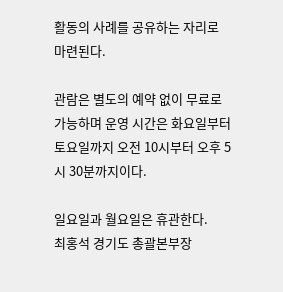활동의 사례를 공유하는 자리로 마련된다.

관람은 별도의 예약 없이 무료로 가능하며 운영 시간은 화요일부터 토요일까지 오전 10시부터 오후 5시 30분까지이다.

일요일과 월요일은 휴관한다.
최홍석 경기도 총괄본부장